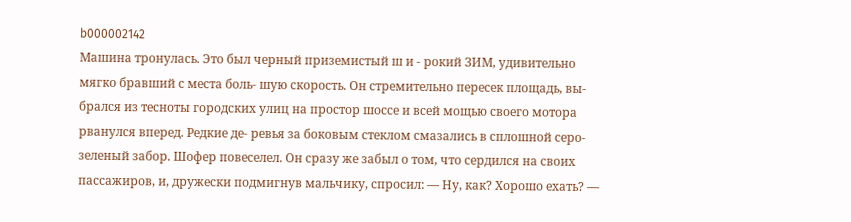b000002142
Машина тронулась. Это был черный приземистый ш и - рокий ЗИМ, удивительно мягко бравший с места боль- шую скорость. Он стремительно пересек площадь, вы- брался из тесноты городских улиц на простор шоссе и всей мощью своего мотора рванулся вперед. Редкие де- ревья за боковым стеклом смазались в сплошной серо- зеленый забор. Шофер повеселел. Он сразу же забыл о том, что сердился на своих пассажиров, и, дружески подмигнув мальчику, спросил: — Ну, как? Хорошо ехать? —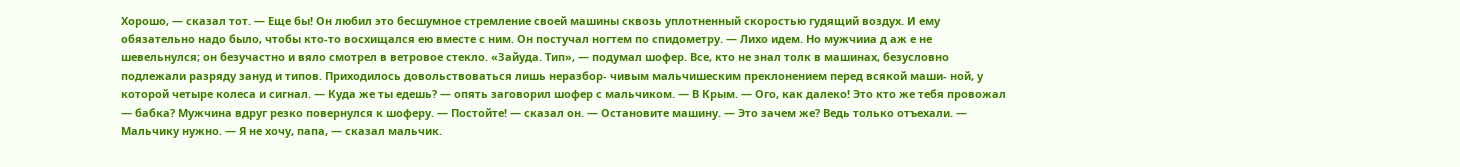Хорошо, — сказал тот. — Еще бы! Он любил это бесшумное стремление своей машины сквозь уплотненный скоростью гудящий воздух. И ему обязательно надо было, чтобы кто-то восхищался ею вместе с ним. Он постучал ногтем по спидометру. — Лихо идем. Но мужчииа д аж е не шевельнулся; он безучастно и вяло смотрел в ветровое стекло. «Зайуда. Тип», — подумал шофер. Все, кто не знал толк в машинах, безусловно подлежали разряду зануд и типов. Приходилось довольствоваться лишь неразбор- чивым мальчишеским преклонением перед всякой маши- ной, у которой четыре колеса и сигнал. — Куда же ты едешь? — опять заговорил шофер с мальчиком. — В Крым. — Ого, как далеко! Это кто же тебя провожал — бабка? Мужчина вдруг резко повернулся к шоферу. — Постойте! — сказал он. — Остановите машину. — Это зачем же? Ведь только отъехали. — Мальчику нужно. — Я не хочу, папа, — сказал мальчик.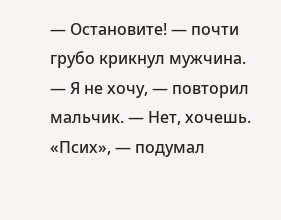— Остановите! — почти грубо крикнул мужчина. — Я не хочу, — повторил мальчик. — Нет, хочешь. «Псих», — подумал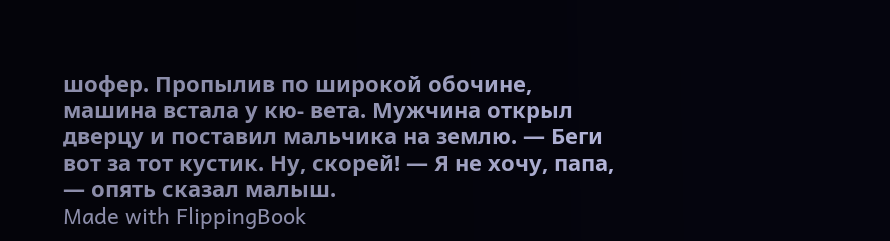шофер. Пропылив по широкой обочине, машина встала у кю- вета. Мужчина открыл дверцу и поставил мальчика на землю. — Беги вот за тот кустик. Ну, скорей! — Я не хочу, папа, — опять сказал малыш.
Made with FlippingBook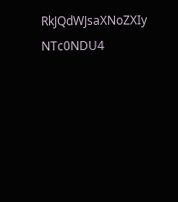RkJQdWJsaXNoZXIy NTc0NDU4